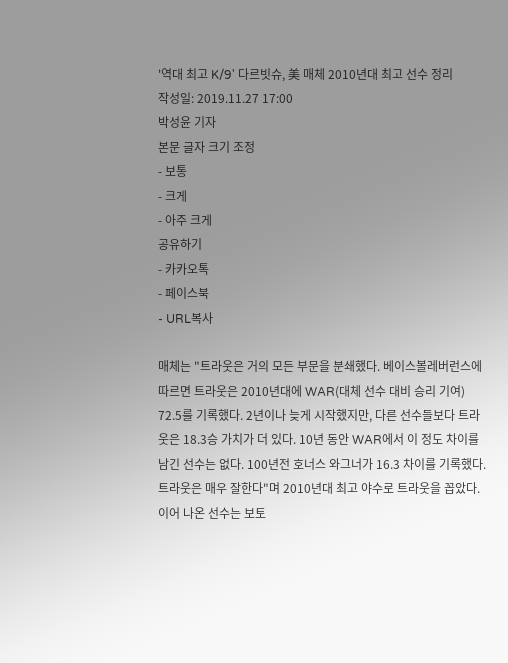'역대 최고 K/9' 다르빗슈, 美 매체 2010년대 최고 선수 정리
작성일: 2019.11.27 17:00
박성윤 기자
본문 글자 크기 조정
- 보통
- 크게
- 아주 크게
공유하기
- 카카오톡
- 페이스북
- URL복사

매체는 "트라웃은 거의 모든 부문을 분쇄했다. 베이스볼레버런스에 따르면 트라웃은 2010년대에 WAR(대체 선수 대비 승리 기여) 72.5를 기록했다. 2년이나 늦게 시작했지만, 다른 선수들보다 트라웃은 18.3승 가치가 더 있다. 10년 동안 WAR에서 이 정도 차이를 남긴 선수는 없다. 100년전 호너스 와그너가 16.3 차이를 기록했다. 트라웃은 매우 잘한다"며 2010년대 최고 야수로 트라웃을 꼽았다.
이어 나온 선수는 보토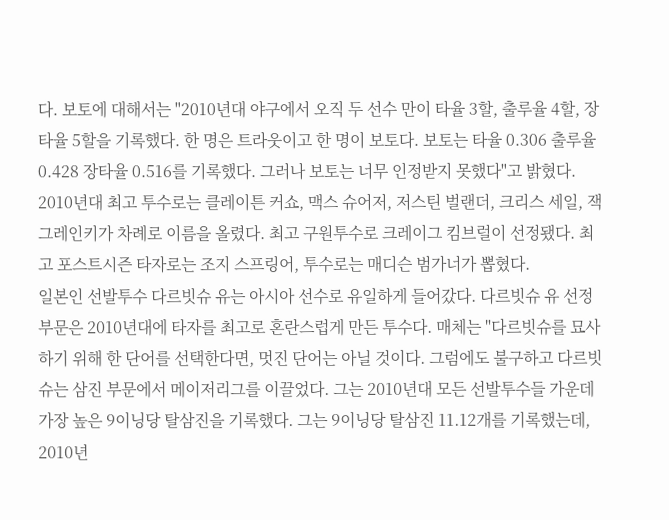다. 보토에 대해서는 "2010년대 야구에서 오직 두 선수 만이 타율 3할, 출루율 4할, 장타율 5할을 기록했다. 한 명은 트라웃이고 한 명이 보토다. 보토는 타율 0.306 출루율 0.428 장타율 0.516를 기록했다. 그러나 보토는 너무 인정받지 못했다"고 밝혔다.
2010년대 최고 투수로는 클레이튼 커쇼, 맥스 슈어저, 저스틴 벌랜더, 크리스 세일, 잭 그레인키가 차례로 이름을 올렸다. 최고 구원투수로 크레이그 킴브럴이 선정됐다. 최고 포스트시즌 타자로는 조지 스프링어, 투수로는 매디슨 범가너가 뽑혔다.
일본인 선발투수 다르빗슈 유는 아시아 선수로 유일하게 들어갔다. 다르빗슈 유 선정 부문은 2010년대에 타자를 최고로 혼란스럽게 만든 투수다. 매체는 "다르빗슈를 묘사하기 위해 한 단어를 선택한다면, 멋진 단어는 아닐 것이다. 그럼에도 불구하고 다르빗슈는 삼진 부문에서 메이저리그를 이끌었다. 그는 2010년대 모든 선발투수들 가운데 가장 높은 9이닝당 탈삼진을 기록했다. 그는 9이닝당 탈삼진 11.12개를 기록했는데, 2010년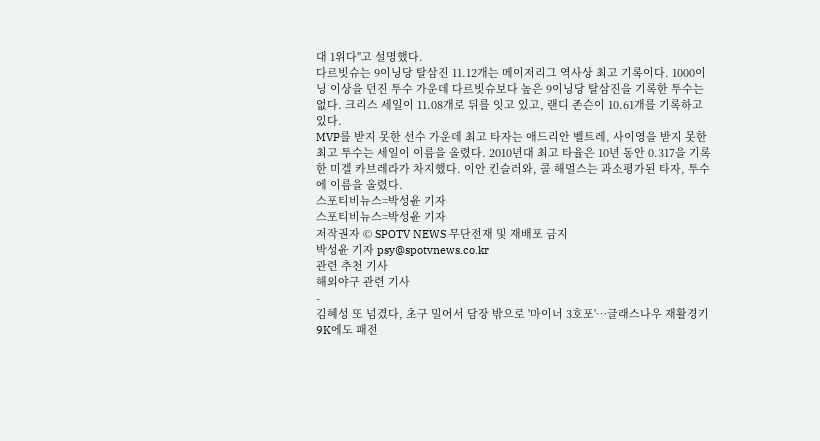대 1위다"고 설명했다.
다르빗슈는 9이닝당 탈삼진 11.12개는 메이저리그 역사상 최고 기록이다. 1000이닝 이상을 던진 투수 가운데 다르빗슈보다 높은 9이닝당 탈삼진을 기록한 투수는 없다. 크리스 세일이 11.08개로 뒤를 잇고 있고, 랜디 존슨이 10.61개를 기록하고 있다.
MVP를 받지 못한 선수 가운데 최고 타자는 애드리안 벨트레, 사이영을 받지 못한 최고 투수는 세일이 이름을 올렸다. 2010년대 최고 타율은 10년 동안 0.317을 기록한 미겔 카브레라가 차지했다. 이안 킨슬러와, 콜 해멀스는 과소평가된 타자, 투수에 이름을 올렸다.
스포티비뉴스=박성윤 기자
스포티비뉴스=박성윤 기자
저작권자 © SPOTV NEWS 무단전재 및 재배포 금지
박성윤 기자 psy@spotvnews.co.kr
관련 추천 기사
해외야구 관련 기사
-
김혜성 또 넘겼다, 초구 밀어서 담장 밖으로 '마이너 3호포'…글래스나우 재활경기 9K에도 패전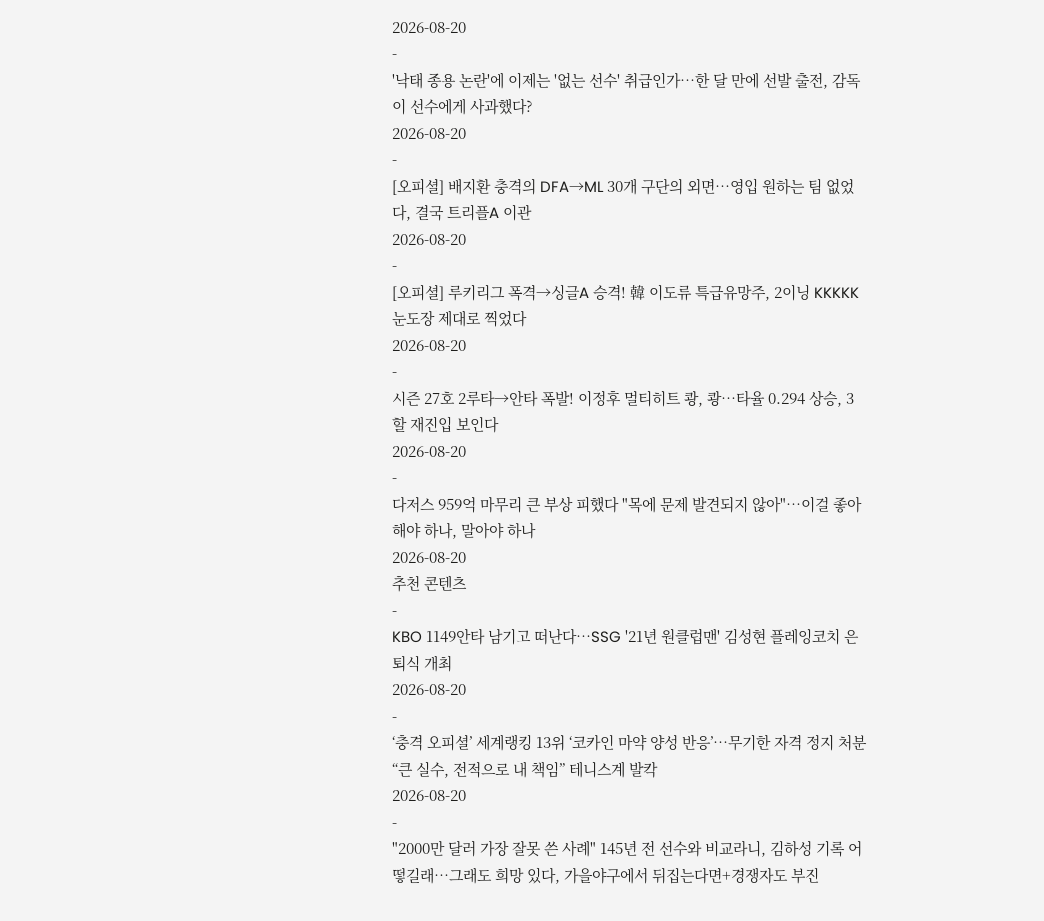2026-08-20
-
'낙태 종용 논란'에 이제는 '없는 선수' 취급인가…한 달 만에 선발 출전, 감독이 선수에게 사과했다?
2026-08-20
-
[오피셜] 배지환 충격의 DFA→ML 30개 구단의 외면…영입 원하는 팀 없었다, 결국 트리플A 이관
2026-08-20
-
[오피셜] 루키리그 폭격→싱글A 승격! 韓 이도류 특급유망주, 2이닝 KKKKK 눈도장 제대로 찍었다
2026-08-20
-
시즌 27호 2루타→안타 폭발! 이정후 멀티히트 쾅, 쾅…타율 0.294 상승, 3할 재진입 보인다
2026-08-20
-
다저스 959억 마무리 큰 부상 피했다 "목에 문제 발견되지 않아"…이걸 좋아해야 하나, 말아야 하나
2026-08-20
추천 콘텐츠
-
KBO 1149안타 남기고 떠난다…SSG '21년 원클럽맨' 김성현 플레잉코치 은퇴식 개최
2026-08-20
-
‘충격 오피셜’ 세계랭킹 13위 ‘코카인 마약 양성 반응’…무기한 자격 정지 처분 “큰 실수, 전적으로 내 책임” 테니스계 발칵
2026-08-20
-
"2000만 달러 가장 잘못 쓴 사례" 145년 전 선수와 비교라니, 김하성 기록 어떻길래…그래도 희망 있다, 가을야구에서 뒤집는다면+경쟁자도 부진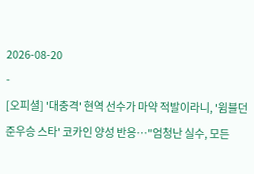2026-08-20
-
[오피셜] '대충격' 현역 선수가 마약 적발이라니, '윔블던 준우승 스타' 코카인 양성 반응…"엄청난 실수, 모든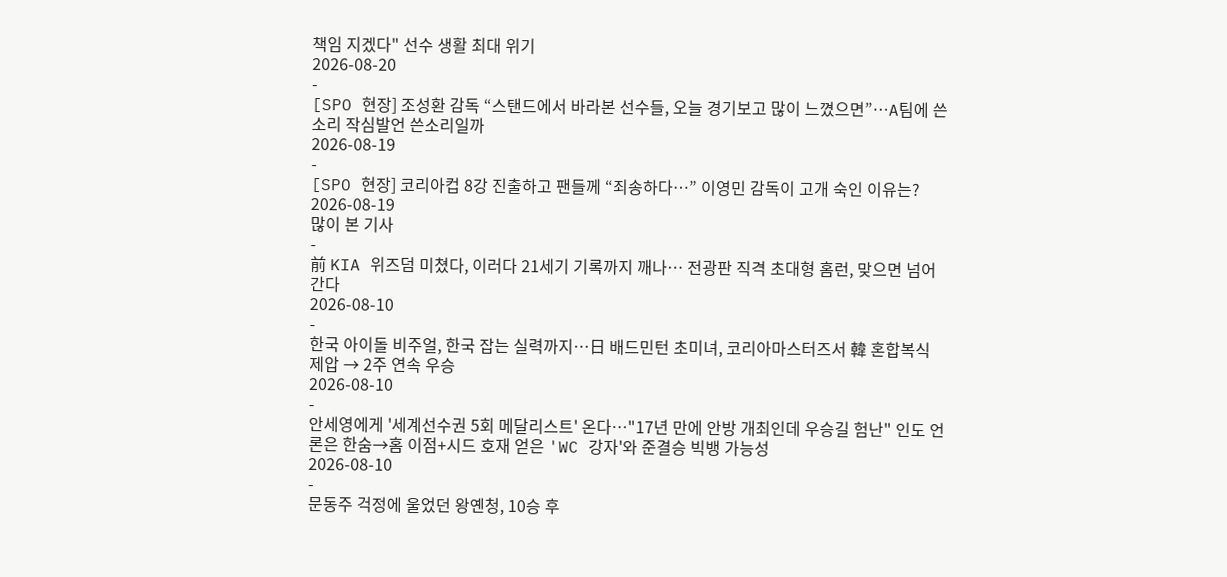책임 지겠다" 선수 생활 최대 위기
2026-08-20
-
[SPO 현장] 조성환 감독 “스탠드에서 바라본 선수들, 오늘 경기보고 많이 느꼈으면”…A팀에 쓴소리 작심발언 쓴소리일까
2026-08-19
-
[SPO 현장] 코리아컵 8강 진출하고 팬들께 “죄송하다…” 이영민 감독이 고개 숙인 이유는?
2026-08-19
많이 본 기사
-
前 KIA 위즈덤 미쳤다, 이러다 21세기 기록까지 깨나… 전광판 직격 초대형 홈런, 맞으면 넘어간다
2026-08-10
-
한국 아이돌 비주얼, 한국 잡는 실력까지…日 배드민턴 초미녀, 코리아마스터즈서 韓 혼합복식 제압 → 2주 연속 우승
2026-08-10
-
안세영에게 '세계선수권 5회 메달리스트' 온다…"17년 만에 안방 개최인데 우승길 험난" 인도 언론은 한숨→홈 이점+시드 호재 얻은 'WC 강자'와 준결승 빅뱅 가능성
2026-08-10
-
문동주 걱정에 울었던 왕옌청, 10승 후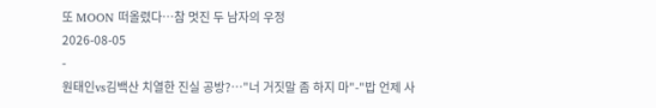또 MOON 떠올렸다…참 멋진 두 남자의 우정
2026-08-05
-
원태인vs김백산 치열한 진실 공방?…"너 거짓말 좀 하지 마"-"밥 언제 사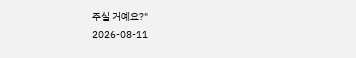주실 거예요?"
2026-08-11